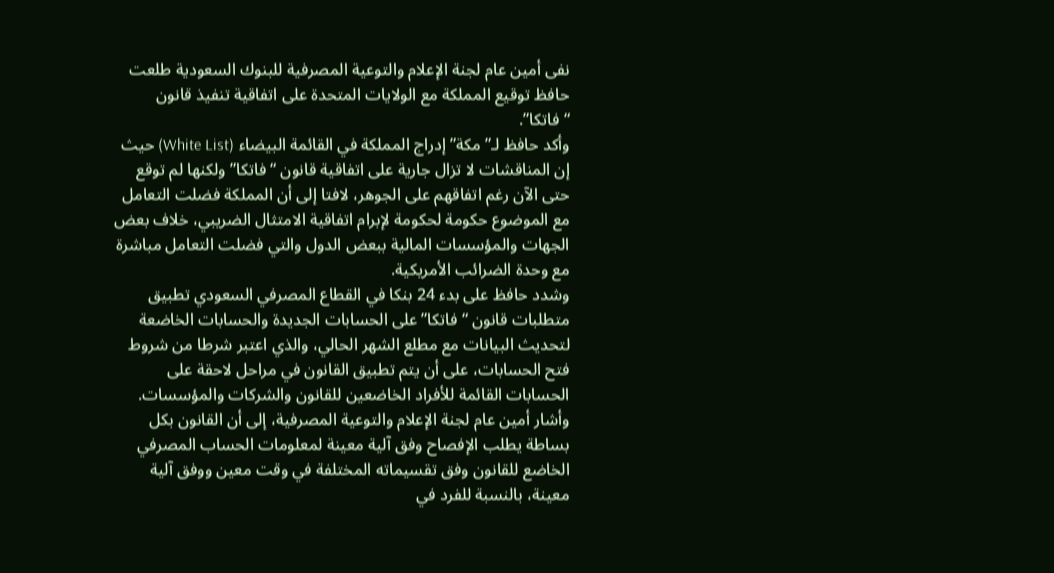نفى أمين عام لجنة الإعلام والتوعية المصرفية للبنوك السعودية طلعت حافظ توقيع المملكة مع الولايات المتحدة على اتفاقية تنفيذ قانون “فاتكا”.
وأكد حافظ لـ”مكة” إدراج المملكة في القائمة البيضاء (White List) حيث إن المناقشات لا تزال جارية على اتفاقية قانون “فاتكا” ولكنها لم توقع حتى الآن رغم اتفاقهم على الجوهر، لافتا إلى أن المملكة فضلت التعامل مع الموضوع حكومة لحكومة لإبرام اتفاقية الامتثال الضريبي، خلاف بعض الجهات والمؤسسات المالية ببعض الدول والتي فضلت التعامل مباشرة مع وحدة الضرائب الأمريكية.
وشدد حافظ على بدء 24 بنكا في القطاع المصرفي السعودي تطبيق متطلبات قانون “فاتكا” على الحسابات الجديدة والحسابات الخاضعة لتحديث البيانات مع مطلع الشهر الحالي، والذي اعتبر شرطا من شروط فتح الحسابات، على أن يتم تطبيق القانون في مراحل لاحقة على الحسابات القائمة للأفراد الخاضعين للقانون والشركات والمؤسسات.
وأشار أمين عام لجنة الإعلام والتوعية المصرفية، إلى أن القانون بكل بساطة يطلب الإفصاح وفق آلية معينة لمعلومات الحساب المصرفي الخاضع للقانون وفق تقسيماته المختلفة في وقت معين ووفق آلية معينة، بالنسبة للفرد في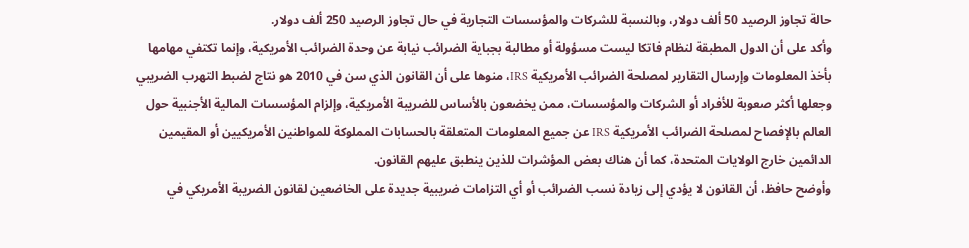حالة تجاوز الرصيد 50 ألف دولار، وبالنسبة للشركات والمؤسسات التجارية في حال تجاوز الرصيد 250 ألف دولار.
وأكد على أن الدول المطبقة لنظام فاتكا ليست مسؤولة أو مطالبة بجباية الضرائب نيابة عن وحدة الضرائب الأمريكية، وإنما تكتفي مهامها بأخذ المعلومات وإرسال التقارير لمصلحة الضرائب الأمريكية IRS، منوها على أن القانون الذي سن في 2010 هو نتاج لضبط التهرب الضريبي وجعلها أكثر صعوبة للأفراد أو الشركات والمؤسسات، ممن يخضعون بالأساس للضريبة الأمريكية، وإلزام المؤسسات المالية الأجنبية حول العالم بالإفصاح لمصلحة الضرائب الأمريكية IRS عن جميع المعلومات المتعلقة بالحسابات المملوكة للمواطنين الأمريكيين أو المقيمين الدائمين خارج الولايات المتحدة، كما أن هناك بعض المؤشرات للذين ينطبق عليهم القانون.
وأوضح حافظ، أن القانون لا يؤدي إلى زيادة نسب الضرائب أو أي التزامات ضريبية جديدة على الخاضعين لقانون الضريبة الأمريكي في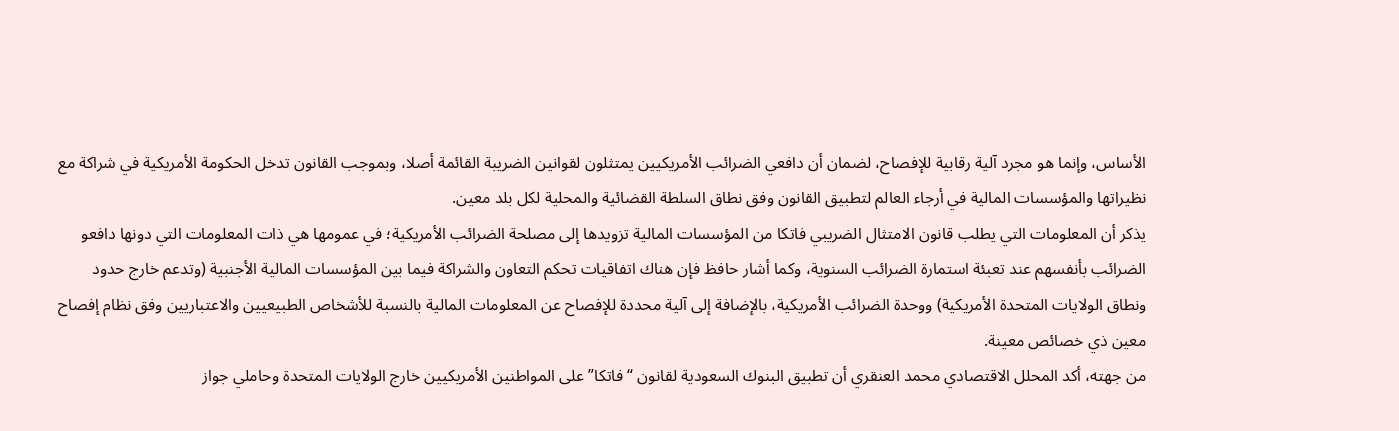الأساس، وإنما هو مجرد آلية رقابية للإفصاح، لضمان أن دافعي الضرائب الأمريكيين يمتثلون لقوانين الضريبة القائمة أصلا، وبموجب القانون تدخل الحكومة الأمريكية في شراكة مع نظيراتها والمؤسسات المالية في أرجاء العالم لتطبيق القانون وفق نطاق السلطة القضائية والمحلية لكل بلد معين.
يذكر أن المعلومات التي يطلب قانون الامتثال الضريبي فاتكا من المؤسسات المالية تزويدها إلى مصلحة الضرائب الأمريكية؛ في عمومها هي ذات المعلومات التي دونها دافعو الضرائب بأنفسهم عند تعبئة استمارة الضرائب السنوية، وكما أشار حافظ فإن هناك اتفاقيات تحكم التعاون والشراكة فيما بين المؤسسات المالية الأجنبية (وتدعم خارج حدود ونطاق الولايات المتحدة الأمريكية) ووحدة الضرائب الأمريكية، بالإضافة إلى آلية محددة للإفصاح عن المعلومات المالية بالنسبة للأشخاص الطبيعيين والاعتباريين وفق نظام إفصاح معين ذي خصائص معينة.
من جهته، أكد المحلل الاقتصادي محمد العنقري أن تطبيق البنوك السعودية لقانون “فاتكا” على المواطنين الأمريكيين خارج الولايات المتحدة وحاملي جواز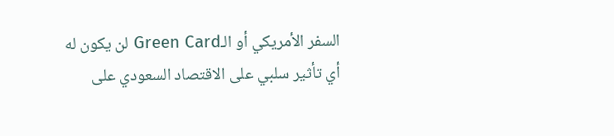السفر الأمريكي أو الـGreen Card لن يكون له أي تأثير سلبي على الاقتصاد السعودي على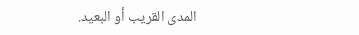المدى القريب أو البعيد.